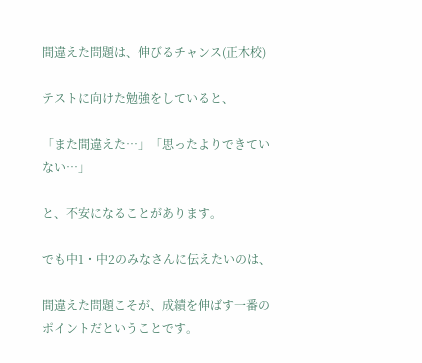間違えた問題は、伸びるチャンス(正木校)

テストに向けた勉強をしていると、

「また間違えた…」「思ったよりできていない…」

と、不安になることがあります。

でも中1・中2のみなさんに伝えたいのは、

間違えた問題こそが、成績を伸ばす一番のポイントだということです。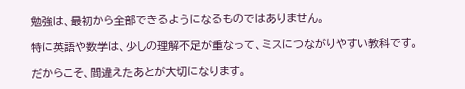勉強は、最初から全部できるようになるものではありません。

特に英語や数学は、少しの理解不足が重なって、ミスにつながりやすい教科です。

だからこそ、間違えたあとが大切になります。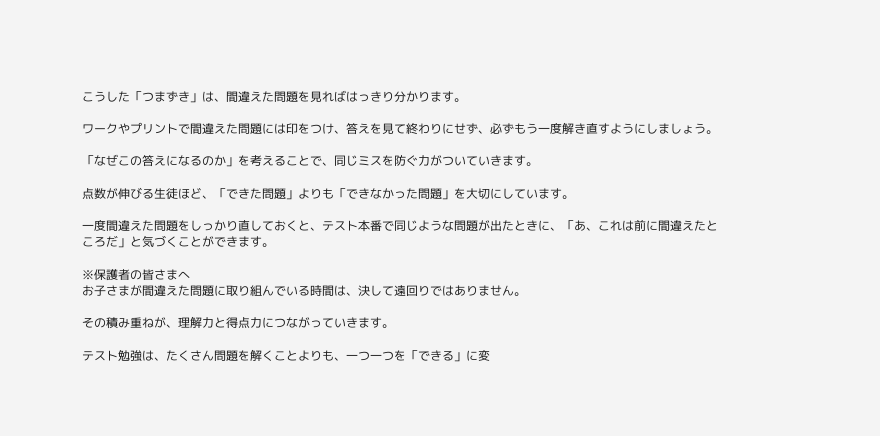こうした「つまずき」は、間違えた問題を見ればはっきり分かります。

ワークやプリントで間違えた問題には印をつけ、答えを見て終わりにせず、必ずもう一度解き直すようにしましょう。

「なぜこの答えになるのか」を考えることで、同じミスを防ぐ力がついていきます。

点数が伸びる生徒ほど、「できた問題」よりも「できなかった問題」を大切にしています。

一度間違えた問題をしっかり直しておくと、テスト本番で同じような問題が出たときに、「あ、これは前に間違えたところだ」と気づくことができます。

※保護者の皆さまへ
お子さまが間違えた問題に取り組んでいる時間は、決して遠回りではありません。

その積み重ねが、理解力と得点力につながっていきます。

テスト勉強は、たくさん問題を解くことよりも、一つ一つを「できる」に変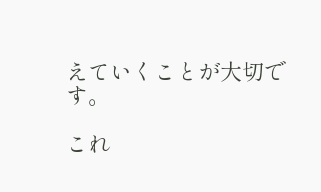えていくことが大切です。

これ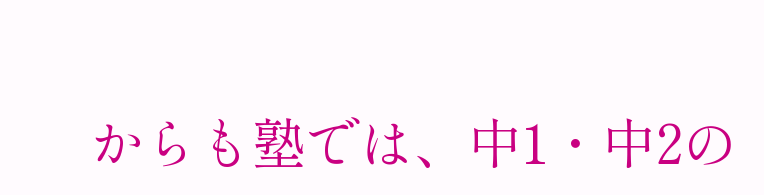からも塾では、中1・中2の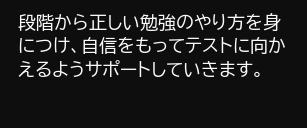段階から正しい勉強のやり方を身につけ、自信をもってテストに向かえるようサポートしていきます。